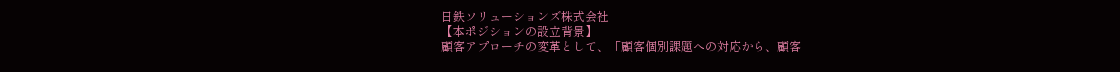日鉄ソリューションズ株式会社
【本ポジションの設立背景】
顧客アプローチの変革として、「顧客個別課題への対応から、顧客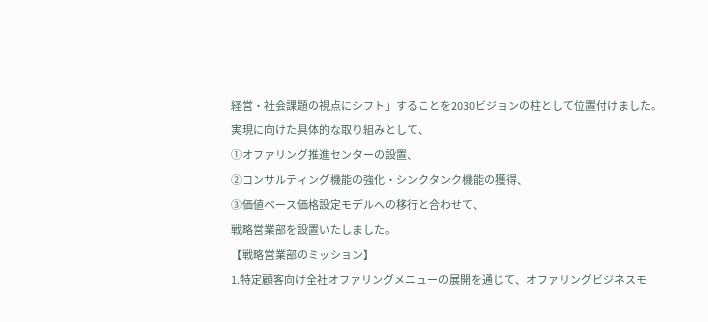経営・社会課題の視点にシフト」することを2030ビジョンの柱として位置付けました。
実現に向けた具体的な取り組みとして、
①オファリング推進センターの設置、
②コンサルティング機能の強化・シンクタンク機能の獲得、
③価値ベース価格設定モデルへの移行と合わせて、
戦略営業部を設置いたしました。
【戦略営業部のミッション】
1.特定顧客向け全社オファリングメニューの展開を通じて、オファリングビジネスモ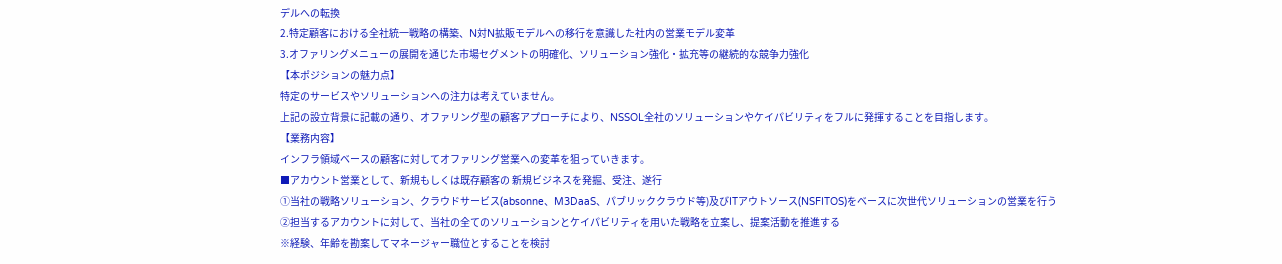デルへの転換
2.特定顧客における全社統一戦略の構築、N対N拡販モデルへの移行を意識した社内の営業モデル変革
3.オファリングメニューの展開を通じた市場セグメントの明確化、ソリューション強化・拡充等の継続的な競争力強化
【本ポジションの魅力点】
特定のサービスやソリューションへの注力は考えていません。
上記の設立背景に記載の通り、オファリング型の顧客アプローチにより、NSSOL全社のソリューションやケイパビリティをフルに発揮することを目指します。
【業務内容】
インフラ領域ベースの顧客に対してオファリング営業への変革を狙っていきます。
■アカウント営業として、新規もしくは既存顧客の 新規ビジネスを発掘、受注、遂行
①当社の戦略ソリューション、クラウドサービス(absonne、M3DaaS、パブリッククラウド等)及びITアウトソース(NSFITOS)をベースに次世代ソリューションの営業を行う
②担当するアカウントに対して、当社の全てのソリューションとケイパビリティを用いた戦略を立案し、提案活動を推進する
※経験、年齢を勘案してマネージャー職位とすることを検討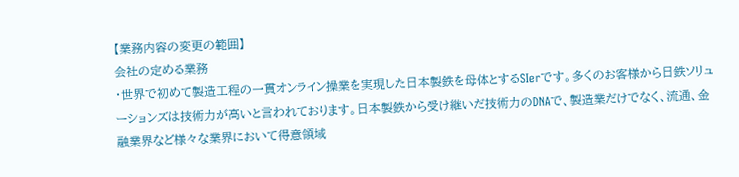【業務内容の変更の範囲】
会社の定める業務
・世界で初めて製造工程の一貫オンライン操業を実現した日本製鉄を母体とするSIerです。多くのお客様から日鉄ソリューションズは技術力が高いと言われております。日本製鉄から受け継いだ技術力のDNAで、製造業だけでなく、流通、金融業界など様々な業界において得意領域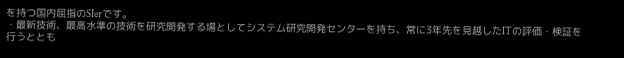を持つ国内屈指のSIerです。
・最新技術、最高水準の技術を研究開発する場としてシステム研究開発センターを持ち、常に3年先を見越したITの評価・検証を行うととも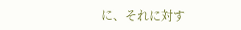に、それに対す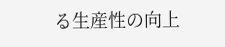る生産性の向上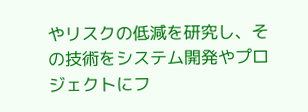やリスクの低減を研究し、その技術をシステム開発やプロジェクトにフ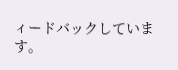ィードバックしています。